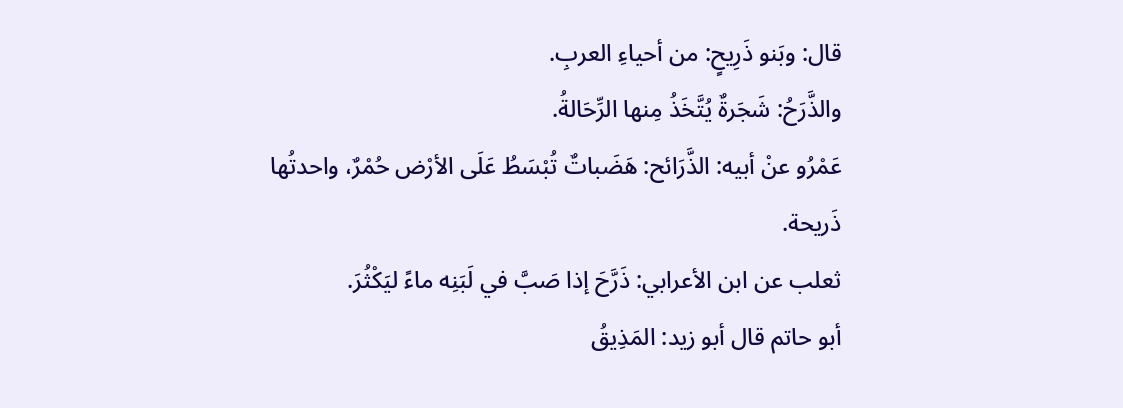قال: وبَنو ذَرِيحٍ: من أحياءِ العربِ.
والذَّرَحُ: شَجَرةٌ يُتَّخَذُ مِنها الرِّحَالةُ.
عَمْرُو عنْ أبيه: الذَّرَائح: هَضَباتٌ تُبْسَطُ عَلَى الأرْض حُمْرٌ، واحدتُها ذَريحة.
ثعلب عن ابن الأعرابي: ذَرَّحَ إذا صَبَّ في لَبَنِه ماءً ليَكْثُرَ.
أبو حاتم قال أبو زيد: المَذِيقُ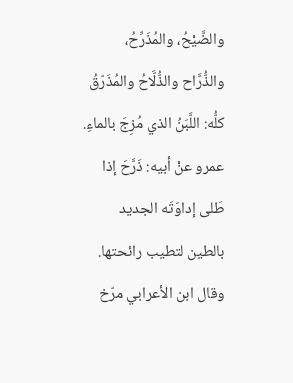والضَّيْحُ، والمُذَرِّحُ، والذُّرَّاح والذُّلَّاحُ والمُذَرّقُ كلُّه: اللَّبَنُ الذي مُزِجَ بالماءِ.
عمرو عنْ أبيه: ذَرَّحَ إذا طَلى إداوَتَه الجديد بالطين لتطيب رائحتها. وقال ابن الأعرابي مرّخ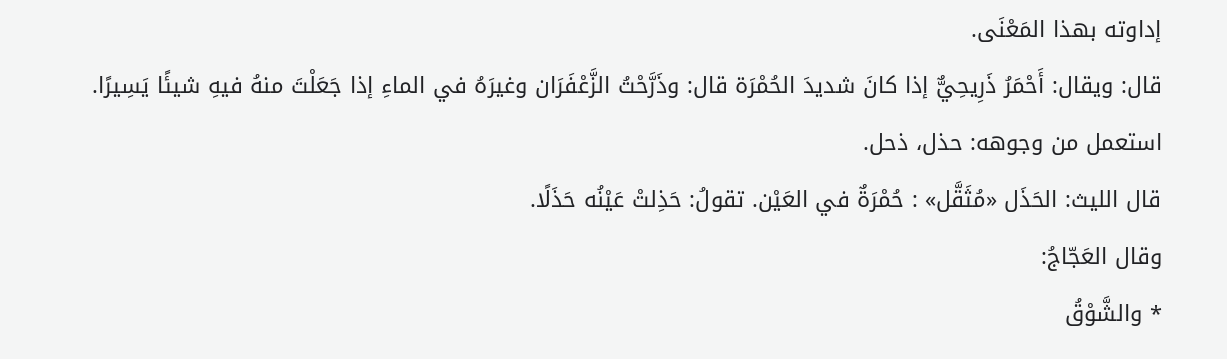إداوته بهذا المَعْنَى.
قال: ويقال: أَحْمَرُ ذَرِيحِيٌّ إذا كانَ شديدَ الحُمْرَة قال: وذَرَّحْتُ الزَّعْفَرَان وغيرَهُ في الماءِ إذا جَعَلْتَ منهُ فيهِ شيئًا يَسِيرًا.
استعمل من وجوهه: حذل، ذحل.
قال الليث: الحَذَل «مُثَقَّل» : حُمْرَةٌ في العَيْن. تقولُ: حَذِلتْ عَيْنُه حَذَلًا.
وقال العَجّاجُ:
* والشَّوْقُ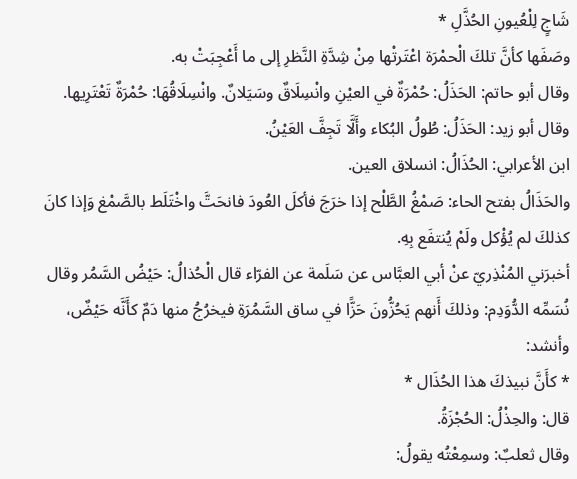شَاجٍ لِلْعُيونِ الحُذَّلِ *
وصَفَها كأنَّ تلكَ الْحمْرَة اعْتَرتْها مِنْ شِدَّةِ النَّظرِ إلى ما أَعْجِبَتْ به.
وقال أبو حاتم: الحَذَلُ: حُمْرَةٌ في العيْنِ وانْسِلَاقٌ وسَيَلانٌ. وانْسِلَاقُهَا: حُمْرَةٌ تَعْتَرِيها.
وقال أبو زيد: الحَذَلُ: طُولُ البُكاء وأَلَّا تَجِفَّ العَيْنُ.
ابن الأعرابي: الحُذَالُ: انسلاق العين.
والحَذَالُ بفتح الحاء: صَمْغُ الطَّلْح إذا خرَجَ فأكلَ العُودَ فانحَتَّ واخْتَلَط بالصَّمْغ وَإذا كانَ كذلكَ لم يُؤْكل ولَمْ يُنتفَع بِهِ.
أخبرَني المُنْذِريّ عنْ أبي العبَّاس عن سَلَمة عن الفرّاء قال الْحُذالُ: حَيْضُ السَّمُر وقال نُسَمِّه الدُّوَدِم: وذلكَ أَنهم يَحُزُّونَ حَزًّا في ساق السَّمُرَةِ فيخرُجُ منها دَمٌ كأَنَّه حَيْضٌ، وأنشد:
* كأَنَّ نبيذكَ هذا الحُذَال *
قال: والحِذْلُ: الحُجْزَةُ.
وقال ثعلبٌ: وسمِعْتُه يقولُ: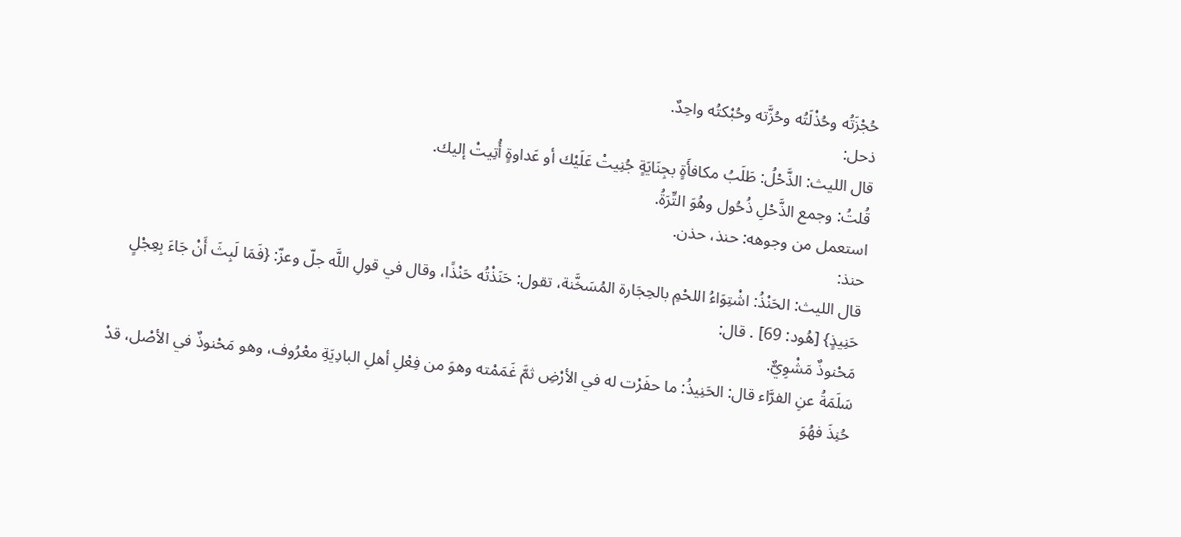حُجْزَتُه وحُذْلَتُه وحُزَّته وحُبْكتُه واحِدٌ.
ذحل:
قال الليث: الذَّحْلُ: طَلَبُ مكافأَةٍ بجِنَايَةٍ جُنِيتْ عَلَيْك أو عَداوةٍ أُتِيتْ إليك.
قُلتُ: وجمع الذَّحْلِ ذُحُول وهُوَ التِّرَةُ.
استعمل من وجوهه: حنذ، حذن.
حنذ:
قال الليث: الحَنْذُ: اشْتِوَاءُ اللحْمِ بالحِجَارة المُسَخَّنة، تقول: حَنَذْتُه حَنْذًا، وقال في قولِ اللَّه جلّ وعزّ: {فَمَا لَبِثَ أَنْ جَاءَ بِعِجْلٍ حَنِيذٍ} [هُود: 69] . قال:
مَحْنوذٌ مَشْوِيٌّ.
سَلَمَةُ عنِ الفرَّاء قال: الحَنِيذُ: ما حفَرْت له في الأرْضِ ثمَّ غَمَمْته وهوَ من فِعْلِ أهلِ البادِيَةِ معْرُوف، وهو مَحْنوذٌ في الأصْل، قدْ حُنِذَ فهُوَ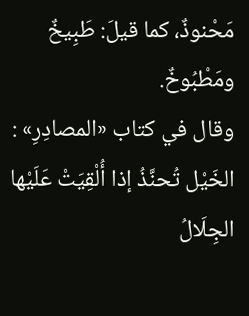مَحْنوذٌ، كما قيلَ: طَبِيخٌ ومَطْبُوخٌ.
وقال في كتاب «المصادِرِ» : الخَيْل تُحنَّذُ إذا أُلْقِيَتْ عَلَيْها الجِلَالُ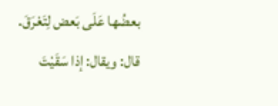بعضُها عَلَى بَعض لِتَعْرَقَ.
قال: ويقال: إذا سَقَيْتَ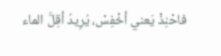فاحْنِذْ يَعني أخْفِسْ، يُرِيدُ أقِلَّ الماء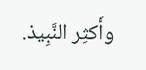وأَكثِر النَّبِيذ.